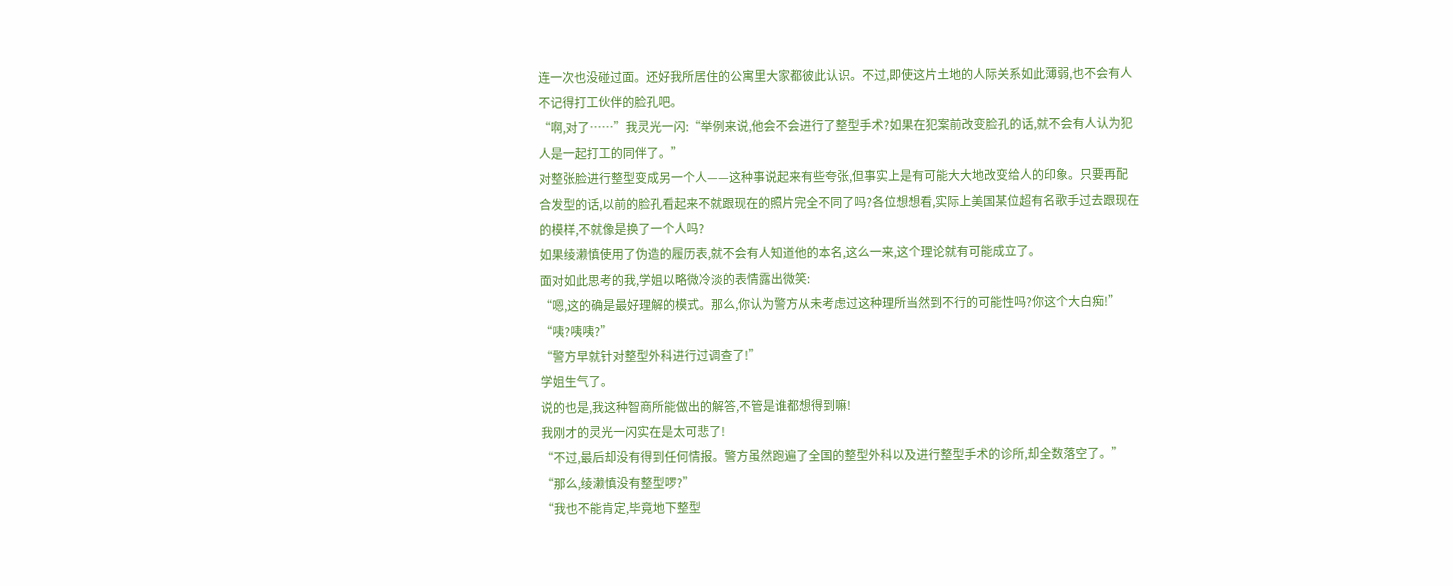连一次也没碰过面。还好我所居住的公寓里大家都彼此认识。不过,即使这片土地的人际关系如此薄弱,也不会有人不记得打工伙伴的脸孔吧。
“啊,对了……”我灵光一闪:“举例来说,他会不会进行了整型手术?如果在犯案前改变脸孔的话,就不会有人认为犯人是一起打工的同伴了。”
对整张脸进行整型变成另一个人——这种事说起来有些夸张,但事实上是有可能大大地改变给人的印象。只要再配合发型的话,以前的脸孔看起来不就跟现在的照片完全不同了吗?各位想想看,实际上美国某位超有名歌手过去跟现在的模样,不就像是换了一个人吗?
如果绫濑慎使用了伪造的履历表,就不会有人知道他的本名,这么一来,这个理论就有可能成立了。
面对如此思考的我,学姐以略微冷淡的表情露出微笑:
“嗯,这的确是最好理解的模式。那么,你认为警方从未考虑过这种理所当然到不行的可能性吗?你这个大白痴!”
“咦?咦咦?”
“警方早就针对整型外科进行过调查了!”
学姐生气了。
说的也是,我这种智商所能做出的解答,不管是谁都想得到嘛!
我刚才的灵光一闪实在是太可悲了!
“不过,最后却没有得到任何情报。警方虽然跑遍了全国的整型外科以及进行整型手术的诊所,却全数落空了。”
“那么,绫濑慎没有整型啰?”
“我也不能肯定,毕竟地下整型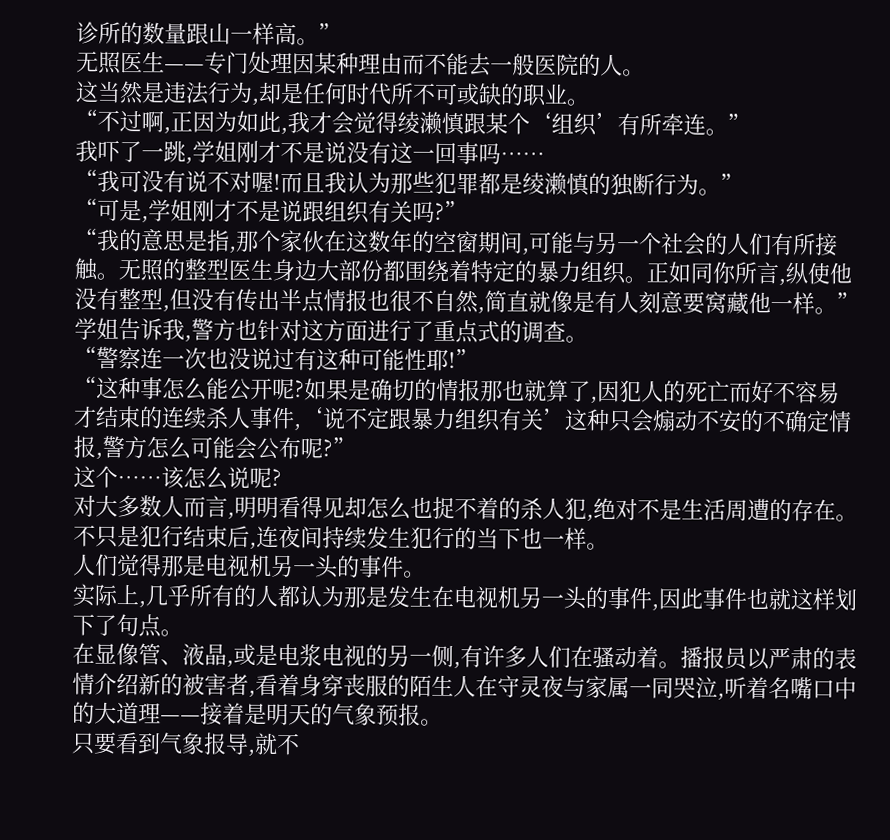诊所的数量跟山一样高。”
无照医生——专门处理因某种理由而不能去一般医院的人。
这当然是违法行为,却是任何时代所不可或缺的职业。
“不过啊,正因为如此,我才会觉得绫濑慎跟某个‘组织’有所牵连。”
我吓了一跳,学姐刚才不是说没有这一回事吗……
“我可没有说不对喔!而且我认为那些犯罪都是绫濑慎的独断行为。”
“可是,学姐刚才不是说跟组织有关吗?”
“我的意思是指,那个家伙在这数年的空窗期间,可能与另一个社会的人们有所接触。无照的整型医生身边大部份都围绕着特定的暴力组织。正如同你所言,纵使他没有整型,但没有传出半点情报也很不自然,简直就像是有人刻意要窝藏他一样。”
学姐告诉我,警方也针对这方面进行了重点式的调查。
“警察连一次也没说过有这种可能性耶!”
“这种事怎么能公开呢?如果是确切的情报那也就算了,因犯人的死亡而好不容易才结束的连续杀人事件,‘说不定跟暴力组织有关’这种只会煽动不安的不确定情报,警方怎么可能会公布呢?”
这个……该怎么说呢?
对大多数人而言,明明看得见却怎么也捉不着的杀人犯,绝对不是生活周遭的存在。
不只是犯行结束后,连夜间持续发生犯行的当下也一样。
人们觉得那是电视机另一头的事件。
实际上,几乎所有的人都认为那是发生在电视机另一头的事件,因此事件也就这样划下了句点。
在显像管、液晶,或是电浆电视的另一侧,有许多人们在骚动着。播报员以严肃的表情介绍新的被害者,看着身穿丧服的陌生人在守灵夜与家属一同哭泣,听着名嘴口中的大道理——接着是明天的气象预报。
只要看到气象报导,就不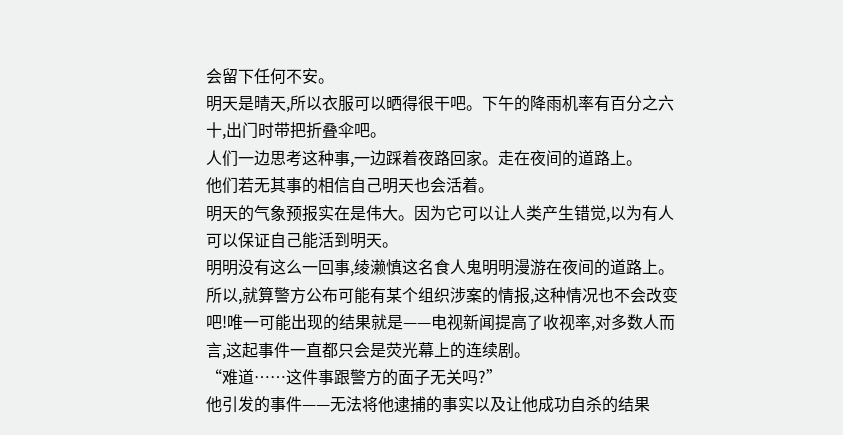会留下任何不安。
明天是晴天,所以衣服可以晒得很干吧。下午的降雨机率有百分之六十,出门时带把折叠伞吧。
人们一边思考这种事,一边踩着夜路回家。走在夜间的道路上。
他们若无其事的相信自己明天也会活着。
明天的气象预报实在是伟大。因为它可以让人类产生错觉,以为有人可以保证自己能活到明天。
明明没有这么一回事,绫濑慎这名食人鬼明明漫游在夜间的道路上。
所以,就算警方公布可能有某个组织涉案的情报,这种情况也不会改变吧!唯一可能出现的结果就是——电视新闻提高了收视率,对多数人而言,这起事件一直都只会是荧光幕上的连续剧。
“难道……这件事跟警方的面子无关吗?”
他引发的事件——无法将他逮捕的事实以及让他成功自杀的结果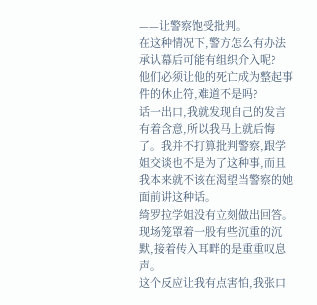——让警察饱受批判。
在这种情况下,警方怎么有办法承认幕后可能有组织介入呢?
他们必须让他的死亡成为整起事件的休止符,难道不是吗?
话一出口,我就发现自己的发言有着含意,所以我马上就后悔了。我并不打算批判警察,跟学姐交谈也不是为了这种事,而且我本来就不该在渴望当警察的她面前讲这种话。
绮罗拉学姐没有立刻做出回答。
现场笼罩着一股有些沉重的沉默,接着传入耳畔的是重重叹息声。
这个反应让我有点害怕,我张口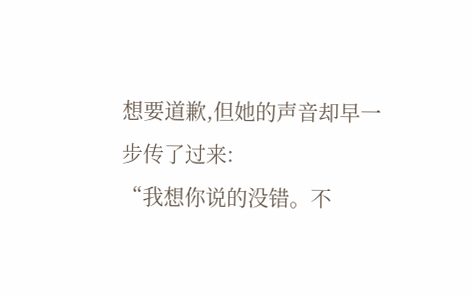想要道歉,但她的声音却早一步传了过来:
“我想你说的没错。不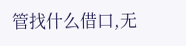管找什么借口,无